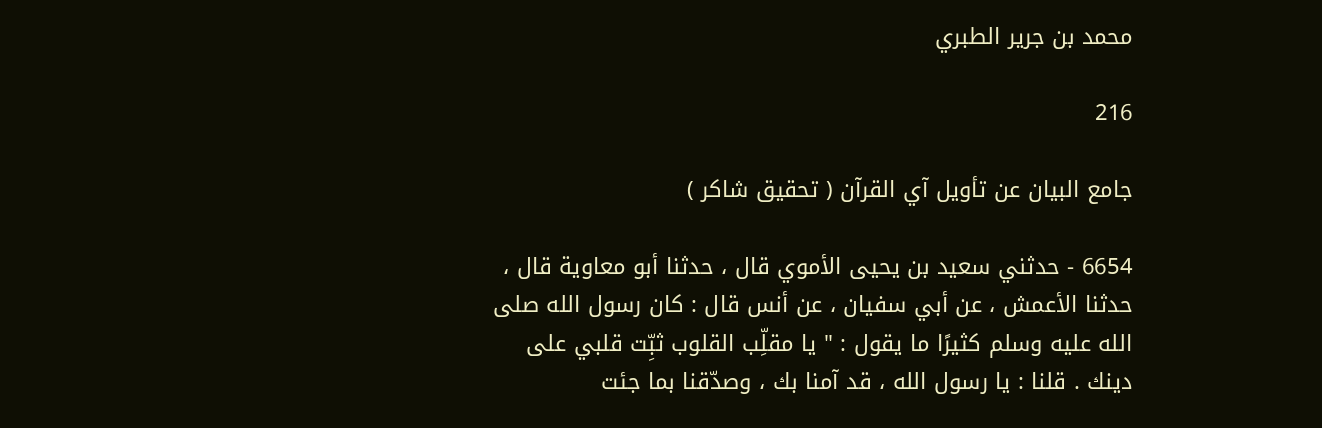محمد بن جرير الطبري

216

جامع البيان عن تأويل آي القرآن ( تحقيق شاكر )

6654 - حدثني سعيد بن يحيى الأموي قال ، حدثنا أبو معاوية قال ، حدثنا الأعمش ، عن أبي سفيان ، عن أنس قال : كان رسول الله صلى الله عليه وسلم كثيرًا ما يقول : " يا مقلِّب القلوب ثبِّت قلبي على دينك . قلنا : يا رسول الله ، قد آمنا بك ، وصدّقنا بما جئت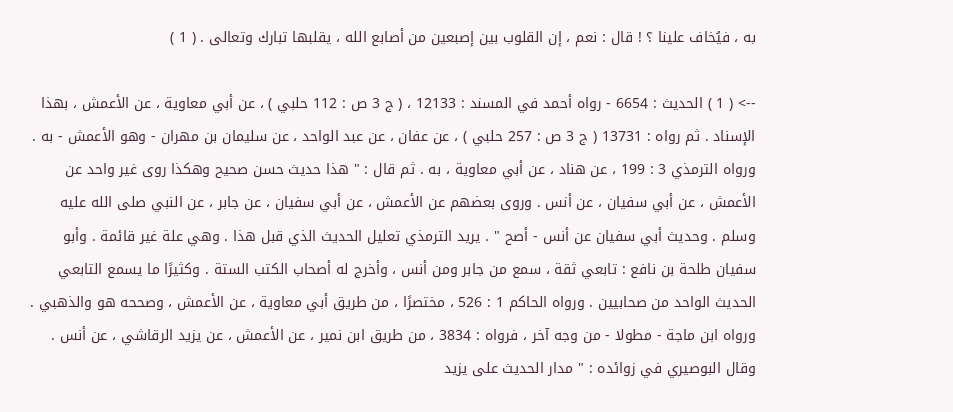به ، فيُخاف علينا ؟ ! قال : نعم ، إن القلوب بين إصبعين من أصابع الله ، يقلبها تبارك وتعالى . ( 1 )

--> ( 1 ) الحديث : 6654 - رواه أحمد في المسند : 12133 ، ( ج 3 ص : 112 حلبي ) ، عن أبي معاوية ، عن الأعمش ، بهذا الإسناد . ثم رواه : 13731 ( ج 3 ص : 257 حلبي ) ، عن عفان ، عن عبد الواحد ، عن سليمان بن مهران - وهو الأعمش - به . ورواه الترمذي 3 : 199 ، عن هناد ، عن أبي معاوية ، به . ثم قال : " هذا حديث حسن صحيح وهكذا روى غير واحد عن الأعمش ، عن أبي سفيان ، عن أنس . وروى بعضهم عن الأعمش ، عن أبي سفيان ، عن جابر ، عن النبي صلى الله عليه وسلم . وحديث أبي سفيان عن أنس - أصح " . يريد الترمذي تعليل الحديث الذي قبل هذا . وهي علة غير قائمة . وأبو سفيان طلحة بن نافع : تابعي ثقة ، سمع من جابر ومن أنس ، وأخرج له أصحاب الكتب الستة . وكثيرًا ما يسمع التابعي الحديث الواحد من صحابيين . ورواه الحاكم 1 : 526 ، مختصرًا ، من طريق أبي معاوية ، عن الأعمش ، وصححه هو والذهبي . ورواه ابن ماجة - مطولا - من وجه آخر ، فرواه : 3834 ، من طريق ابن نمير ، عن الأعمش ، عن يزيد الرقاشي ، عن أنس . وقال البوصيري في زوائده : " مدار الحديث على يزيد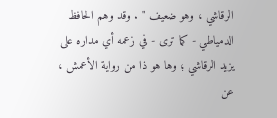الرقاشي ، وهو ضعيف " . وقد وهم الحافظ الدمياطي - كما ترى - في زعمه أي مداره على يزيد الرقاشي ؛ وها هو ذا من رواية الأعمش ، عن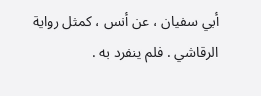أبي سفيان ، عن أنس ، كمثل رواية الرقاشي . فلم ينفرد به .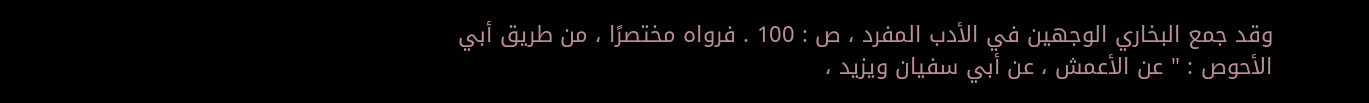وقد جمع البخاري الوجهين في الأدب المفرد ، ص : 100 . فرواه مختصرًا ، من طريق أبي الأحوص : " عن الأعمش ، عن أبي سفيان ويزيد ،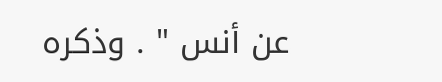عن أنس " . وذكره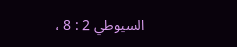السيوطي 2 : 8 ،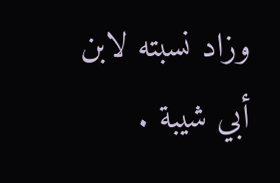وزاد نسبته لابن أبي شيبة .